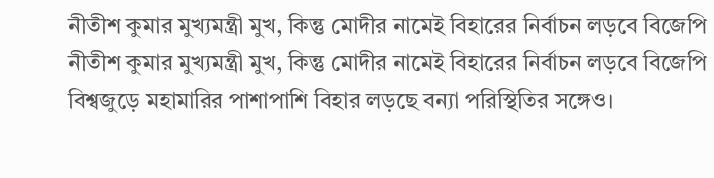নীতীশ কুমার মুখ্যমন্ত্রী মুখ, কিন্তু মোদীর নামেই বিহারের নির্বাচন লড়বে বিজেপি
নীতীশ কুমার মুখ্যমন্ত্রী মুখ, কিন্তু মোদীর নামেই বিহারের নির্বাচন লড়বে বিজেপি
বিশ্বজুড়ে মহামারির পাশাপাশি বিহার লড়ছে বন্যা পরিস্থিতির সঙ্গেও।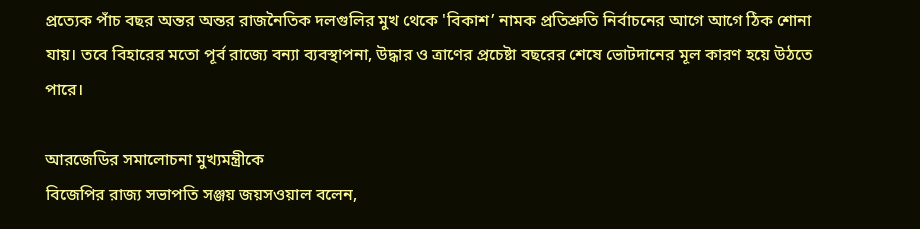প্রত্যেক পাঁচ বছর অন্তর অন্তর রাজনৈতিক দলগুলির মুখ থেকে 'বিকাশ’ নামক প্রতিশ্রুতি নির্বাচনের আগে আগে ঠিক শোনা যায়। তবে বিহারের মতো পূর্ব রাজ্যে বন্যা ব্যবস্থাপনা, উদ্ধার ও ত্রাণের প্রচেষ্টা বছরের শেষে ভোটদানের মূল কারণ হয়ে উঠতে পারে।

আরজেডির সমালোচনা মুখ্যমন্ত্রীকে
বিজেপির রাজ্য সভাপতি সঞ্জয় জয়সওয়াল বলেন,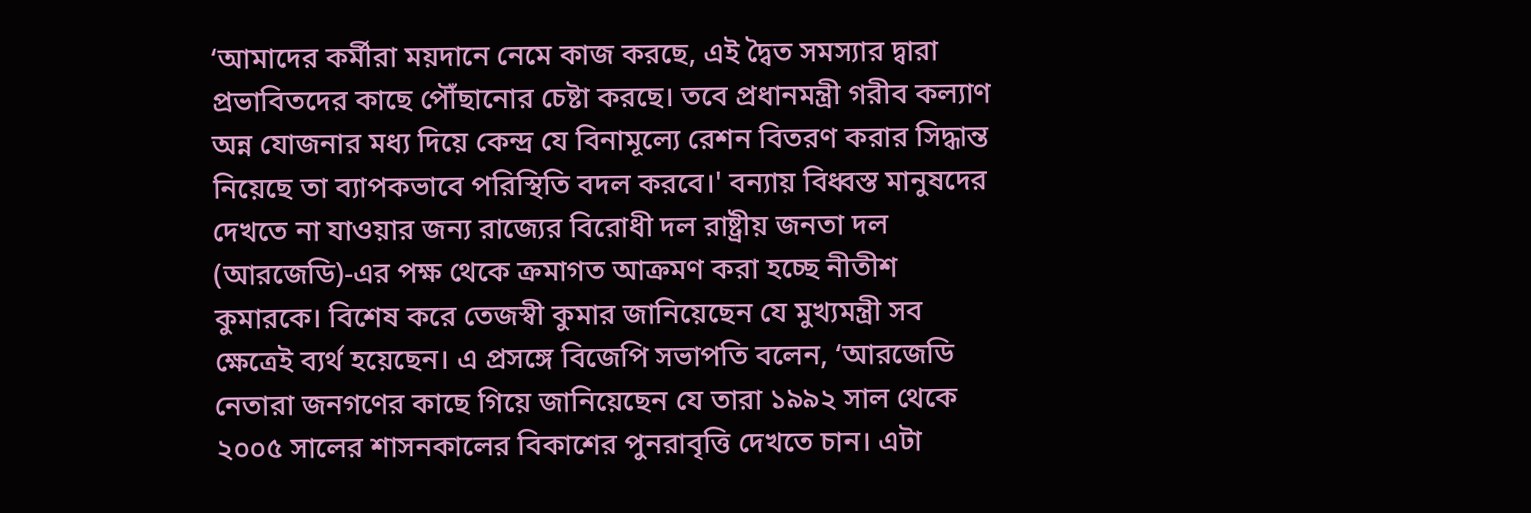‘আমাদের কর্মীরা ময়দানে নেমে কাজ করছে, এই দ্বৈত সমস্যার দ্বারা প্রভাবিতদের কাছে পৌঁছানোর চেষ্টা করছে। তবে প্রধানমন্ত্রী গরীব কল্যাণ অন্ন যোজনার মধ্য দিয়ে কেন্দ্র যে বিনামূল্যে রেশন বিতরণ করার সিদ্ধান্ত নিয়েছে তা ব্যাপকভাবে পরিস্থিতি বদল করবে।' বন্যায় বিধ্বস্ত মানুষদের দেখতে না যাওয়ার জন্য রাজ্যের বিরোধী দল রাষ্ট্রীয় জনতা দল (আরজেডি)-এর পক্ষ থেকে ক্রমাগত আক্রমণ করা হচ্ছে নীতীশ কুমারকে। বিশেষ করে তেজস্বী কুমার জানিয়েছেন যে মুখ্যমন্ত্রী সব ক্ষেত্রেই ব্যর্থ হয়েছেন। এ প্রসঙ্গে বিজেপি সভাপতি বলেন, ‘আরজেডি নেতারা জনগণের কাছে গিয়ে জানিয়েছেন যে তারা ১৯৯২ সাল থেকে ২০০৫ সালের শাসনকালের বিকাশের পুনরাবৃত্তি দেখতে চান। এটা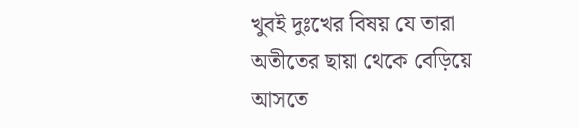খুবই দুঃখের বিষয় যে তারা অতীতের ছায়া থেকে বেড়িয়ে আসতে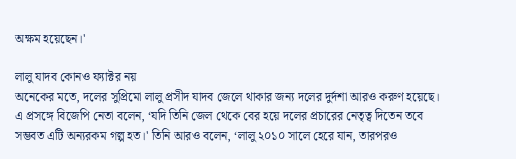অক্ষম হয়েছেন।'

লালু যাদব কোনও ফ্যাক্টর নয়
অনেকের মতে, দলের সুপ্রিমো লালু প্রসীদ যাদব জেলে থাকার জন্য দলের দুর্দশা আরও করুণ হয়েছে। এ প্রসঙ্গে বিজেপি নেতা বলেন, ‘যদি তিনি জেল থেকে বের হয়ে দলের প্রচারের নেতৃত্ব দিতেন তবে সম্ভবত এটি অন্যরকম গল্প হত।' তিনি আরও বলেন, ‘লালু ২০১০ সালে হেরে যান, তারপরও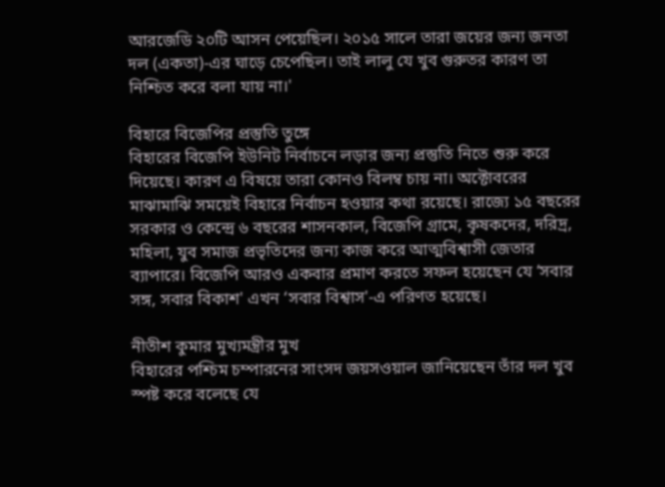আরজেডি ২০টি আসন পেয়েছিল। ২০১৫ সালে তারা জয়ের জন্য জনতা দল (একতা)-এর ঘাড়ে চেপেছিল। তাই লালু যে খুব গুরুতর কারণ তা নিশ্চিত করে বলা যায় না।'

বিহারে বিজেপির প্রস্তুতি তুঙ্গে
বিহারের বিজেপি ইউনিট নির্বাচনে লড়ার জন্য প্রস্তুতি নিতে শুরু করে দিয়েছে। কারণ এ বিষয়ে তারা কোনও বিলম্ব চায় না। অক্টোবরের মাঝামাঝি সময়েই বিহারে নির্বাচন হওয়ার কথা রয়েছে। রাজ্যে ১৫ বছরের সরকার ও কেন্দ্রে ৬ বছরের শাসনকাল, বিজেপি গ্রামে, কৃষকদের, দরিদ্র, মহিলা, যুব সমাজ প্রভৃতিদের জন্য কাজ করে আত্মবিশ্বাসী জেতার ব্যাপারে। বিজেপি আরও একবার প্রমাণ করতে সফল হয়েছেন যে ‘সবার সঙ্গ, সবার বিকাশ' এখন ‘সবার বিশ্বাস'-এ পরিণত হয়েছে।

নীতীশ কুমার মুখ্যমন্ত্রীর মুখ
বিহারের পশ্চিম চম্পারনের সাংসদ জয়সওয়াল জানিয়েছেন তাঁর দল খুব স্পষ্ট করে বলেছে যে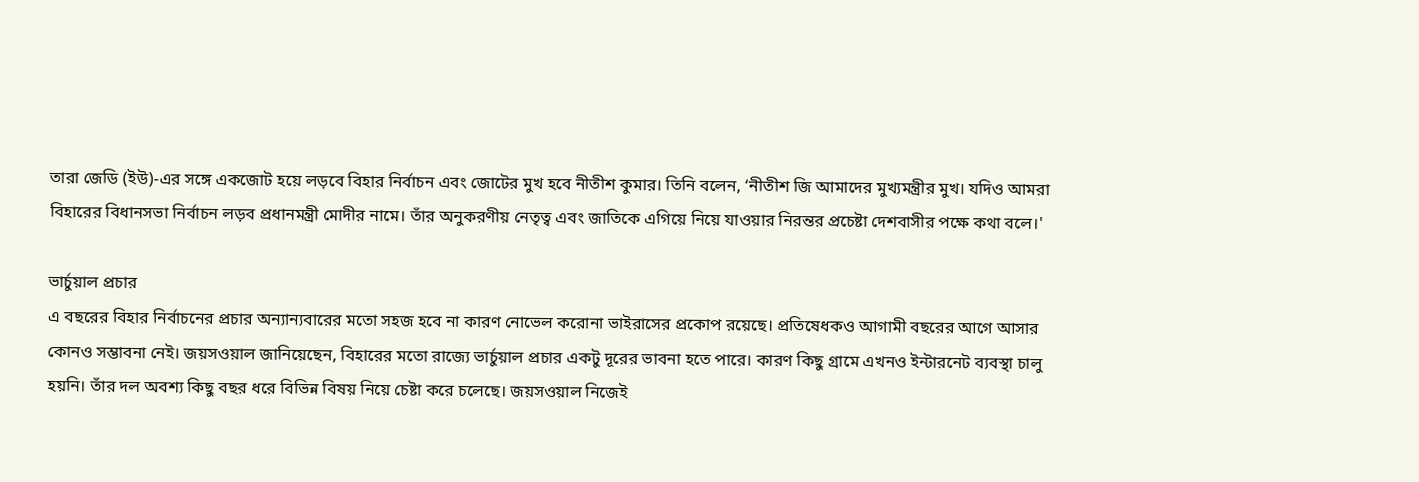তারা জেডি (ইউ)-এর সঙ্গে একজোট হয়ে লড়বে বিহার নির্বাচন এবং জোটের মুখ হবে নীতীশ কুমার। তিনি বলেন, ‘নীতীশ জি আমাদের মুখ্যমন্ত্রীর মুখ। যদিও আমরা বিহারের বিধানসভা নির্বাচন লড়ব প্রধানমন্ত্রী মোদীর নামে। তাঁর অনুকরণীয় নেতৃত্ব এবং জাতিকে এগিয়ে নিয়ে যাওয়ার নিরন্তর প্রচেষ্টা দেশবাসীর পক্ষে কথা বলে।'

ভার্চুয়াল প্রচার
এ বছরের বিহার নির্বাচনের প্রচার অন্যান্যবারের মতো সহজ হবে না কারণ নোভেল করোনা ভাইরাসের প্রকোপ রয়েছে। প্রতিষেধকও আগামী বছরের আগে আসার কোনও সম্ভাবনা নেই। জয়সওয়াল জানিয়েছেন, বিহারের মতো রাজ্যে ভার্চুয়াল প্রচার একটু দূরের ভাবনা হতে পারে। কারণ কিছু গ্রামে এখনও ইন্টারনেট ব্যবস্থা চালু হয়নি। তাঁর দল অবশ্য কিছু বছর ধরে বিভিন্ন বিষয় নিয়ে চেষ্টা করে চলেছে। জয়সওয়াল নিজেই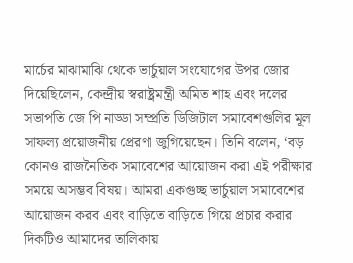মার্চের মাঝামাঝি থেকে ভার্চুয়াল সংযোগের উপর জোর দিয়েছিলেন, কেন্দ্রীয় স্বরাষ্ট্রমন্ত্রী অমিত শাহ এবং দলের সভাপতি জে পি নাড্ডা সম্প্রতি ডিজিটাল সমাবেশগুলির মূল সাফল্য প্রয়োজনীয় প্রেরণা জুগিয়েছেন। তিনি বলেন, ‘বড় কোনও রাজনৈতিক সমাবেশের আয়োজন করা এই পরীক্ষার সময়ে অসম্ভব বিষয়। আমরা একগুচ্ছ ভার্চুয়াল সমাবেশের আয়োজন করব এবং বাড়িতে বাড়িতে গিয়ে প্রচার করার দিকটিও আমাদের তালিকায়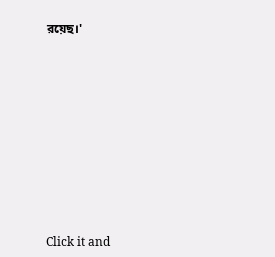রয়েছ।'












Click it and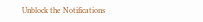Unblock the Notifications